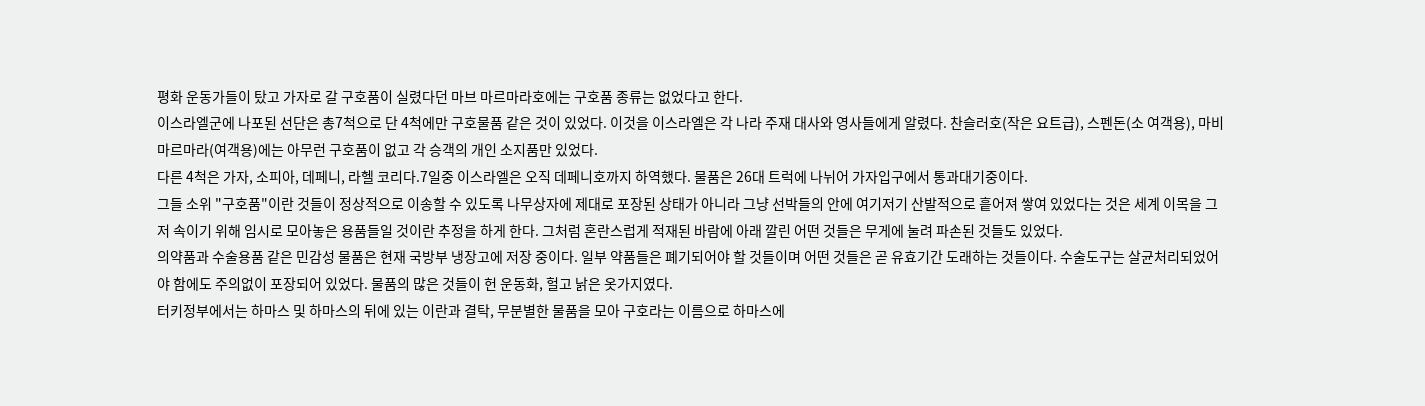평화 운동가들이 탔고 가자로 갈 구호품이 실렸다던 마브 마르마라호에는 구호품 종류는 없었다고 한다.
이스라엘군에 나포된 선단은 총7척으로 단 4척에만 구호물품 같은 것이 있었다. 이것을 이스라엘은 각 나라 주재 대사와 영사들에게 알렸다. 찬슬러호(작은 요트급), 스펜돈(소 여객용), 마비 마르마라(여객용)에는 아무런 구호품이 없고 각 승객의 개인 소지품만 있었다.
다른 4척은 가자, 소피아, 데페니, 라헬 코리다.7일중 이스라엘은 오직 데페니호까지 하역했다. 물품은 26대 트럭에 나뉘어 가자입구에서 통과대기중이다.
그들 소위 "구호품"이란 것들이 정상적으로 이송할 수 있도록 나무상자에 제대로 포장된 상태가 아니라 그냥 선박들의 안에 여기저기 산발적으로 흩어져 쌓여 있었다는 것은 세계 이목을 그저 속이기 위해 임시로 모아놓은 용품들일 것이란 추정을 하게 한다. 그처럼 혼란스럽게 적재된 바람에 아래 깔린 어떤 것들은 무게에 눌려 파손된 것들도 있었다.
의약품과 수술용품 같은 민감성 물품은 현재 국방부 냉장고에 저장 중이다. 일부 약품들은 폐기되어야 할 것들이며 어떤 것들은 곧 유효기간 도래하는 것들이다. 수술도구는 살균처리되었어야 함에도 주의없이 포장되어 있었다. 물품의 많은 것들이 헌 운동화, 헐고 낡은 옷가지였다.
터키정부에서는 하마스 및 하마스의 뒤에 있는 이란과 결탁, 무분별한 물품을 모아 구호라는 이름으로 하마스에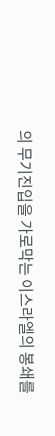의 무기진입을 가로막는 이스라엘의 봉쇄를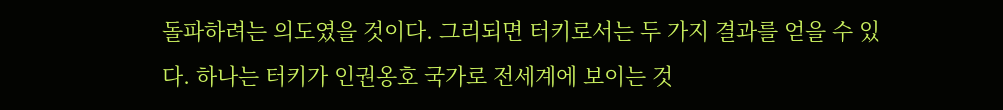돌파하려는 의도였을 것이다. 그리되면 터키로서는 두 가지 결과를 얻을 수 있다. 하나는 터키가 인권옹호 국가로 전세계에 보이는 것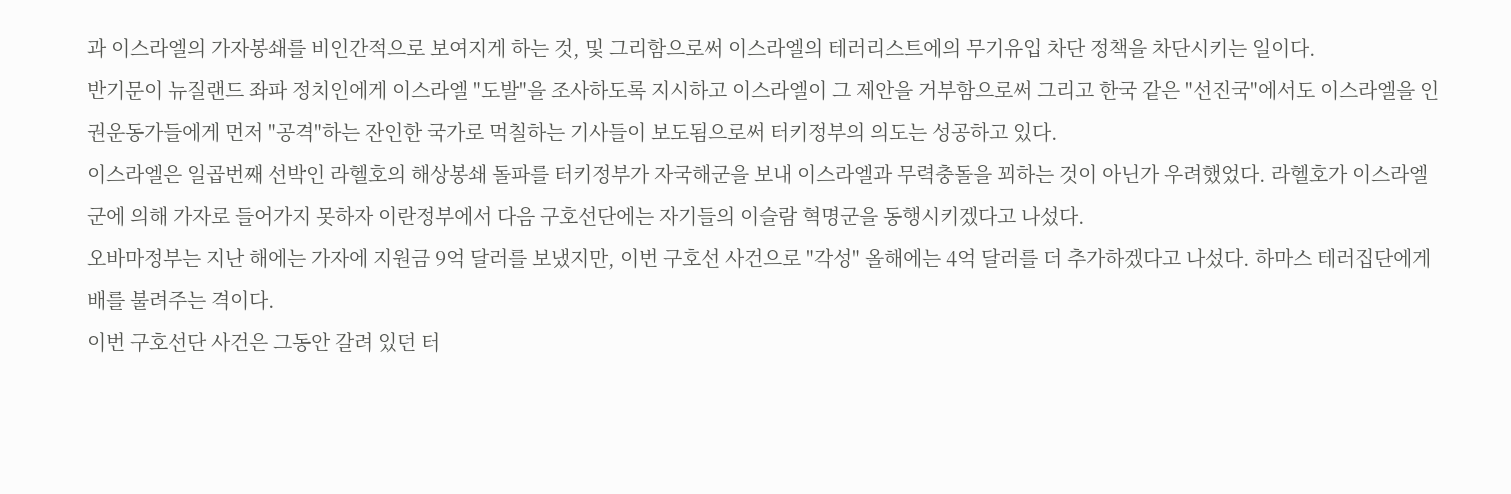과 이스라엘의 가자봉쇄를 비인간적으로 보여지게 하는 것, 및 그리함으로써 이스라엘의 테러리스트에의 무기유입 차단 정책을 차단시키는 일이다.
반기문이 뉴질랜드 좌파 정치인에게 이스라엘 "도발"을 조사하도록 지시하고 이스라엘이 그 제안을 거부함으로써 그리고 한국 같은 "선진국"에서도 이스라엘을 인권운동가들에게 먼저 "공격"하는 잔인한 국가로 먹칠하는 기사들이 보도됨으로써 터키정부의 의도는 성공하고 있다.
이스라엘은 일곱번째 선박인 라헬호의 해상봉쇄 돌파를 터키정부가 자국해군을 보내 이스라엘과 무력충돌을 꾀하는 것이 아닌가 우려했었다. 라헬호가 이스라엘군에 의해 가자로 들어가지 못하자 이란정부에서 다음 구호선단에는 자기들의 이슬람 혁명군을 동행시키겠다고 나섰다.
오바마정부는 지난 해에는 가자에 지원금 9억 달러를 보냈지만, 이번 구호선 사건으로 "각성" 올해에는 4억 달러를 더 추가하겠다고 나섰다. 하마스 테러집단에게 배를 불려주는 격이다.
이번 구호선단 사건은 그동안 갈려 있던 터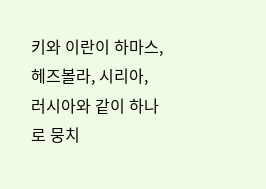키와 이란이 하마스, 헤즈볼라, 시리아, 러시아와 같이 하나로 뭉치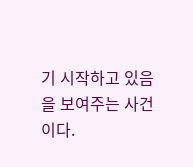기 시작하고 있음을 보여주는 사건이다.